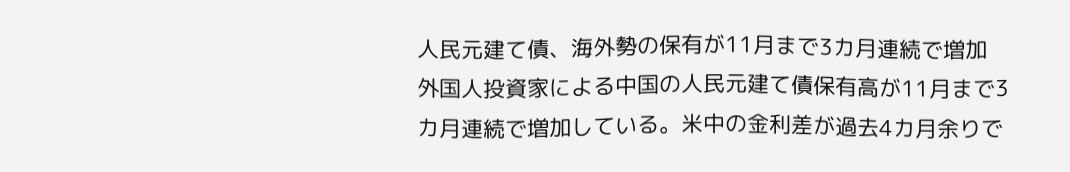人民元建て債、海外勢の保有が11月まで3カ月連続で増加
外国人投資家による中国の人民元建て債保有高が11月まで3カ月連続で増加している。米中の金利差が過去4カ月余りで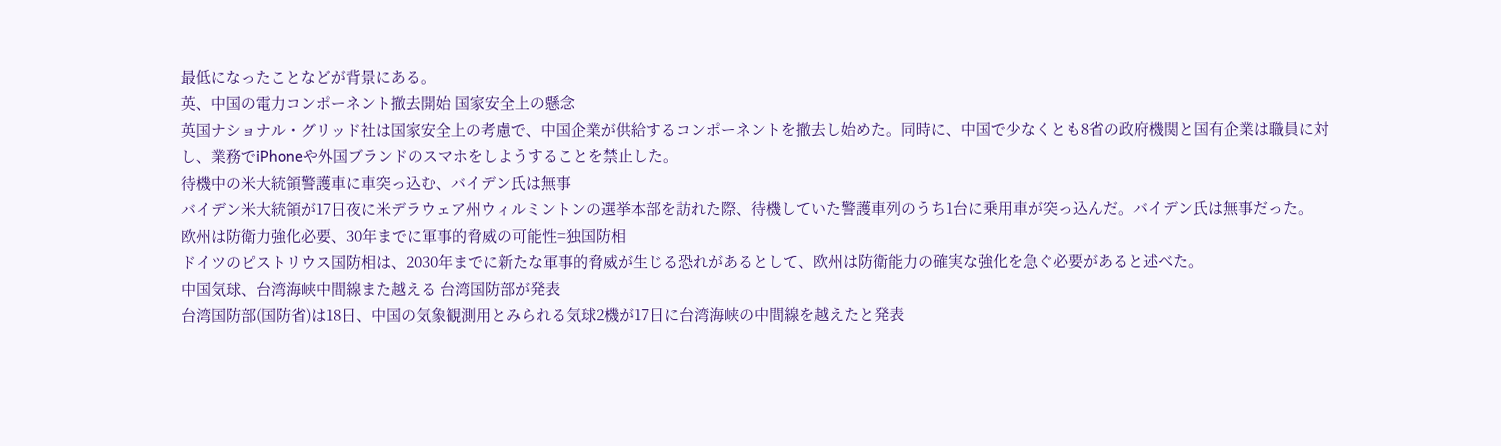最低になったことなどが背景にある。
英、中国の電力コンポーネント撤去開始 国家安全上の懸念
英国ナショナル・グリッド社は国家安全上の考慮で、中国企業が供給するコンポーネントを撤去し始めた。同時に、中国で少なくとも8省の政府機関と国有企業は職員に対し、業務でiPhoneや外国ブランドのスマホをしようすることを禁止した。
待機中の米大統領警護車に車突っ込む、バイデン氏は無事
バイデン米大統領が17日夜に米デラウェア州ウィルミントンの選挙本部を訪れた際、待機していた警護車列のうち1台に乗用車が突っ込んだ。バイデン氏は無事だった。
欧州は防衛力強化必要、30年までに軍事的脅威の可能性=独国防相
ドイツのピストリウス国防相は、2030年までに新たな軍事的脅威が生じる恐れがあるとして、欧州は防衛能力の確実な強化を急ぐ必要があると述べた。
中国気球、台湾海峡中間線また越える 台湾国防部が発表
台湾国防部(国防省)は18日、中国の気象観測用とみられる気球2機が17日に台湾海峡の中間線を越えたと発表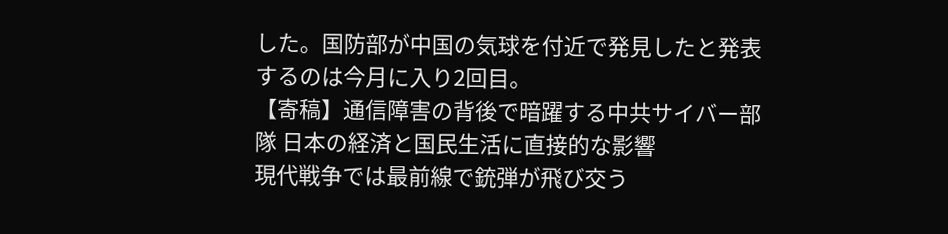した。国防部が中国の気球を付近で発見したと発表するのは今月に入り2回目。
【寄稿】通信障害の背後で暗躍する中共サイバー部隊 日本の経済と国民生活に直接的な影響
現代戦争では最前線で銃弾が飛び交う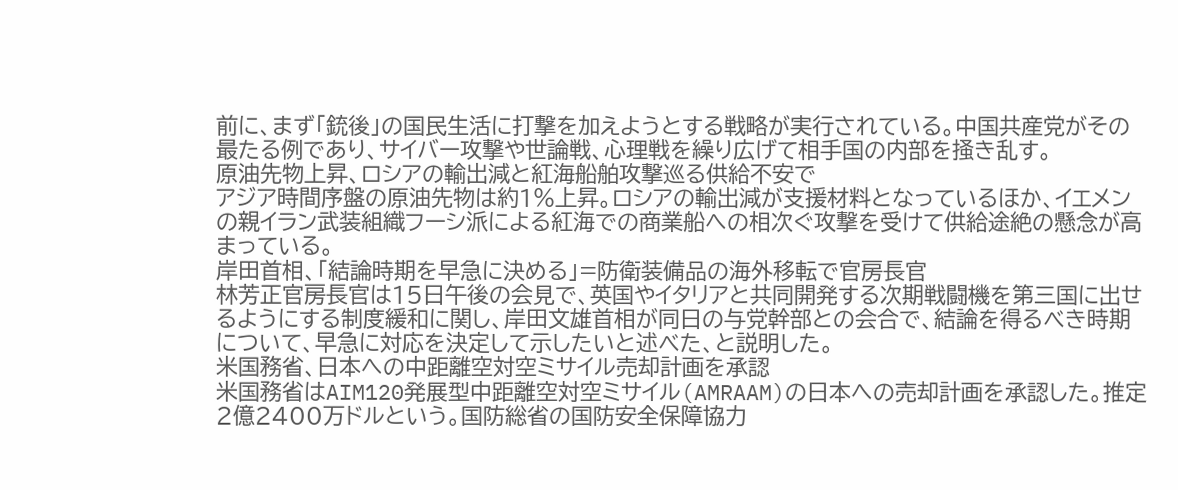前に、まず「銃後」の国民生活に打撃を加えようとする戦略が実行されている。中国共産党がその最たる例であり、サイバー攻撃や世論戦、心理戦を繰り広げて相手国の内部を掻き乱す。
原油先物上昇、ロシアの輸出減と紅海船舶攻撃巡る供給不安で
アジア時間序盤の原油先物は約1%上昇。ロシアの輸出減が支援材料となっているほか、イエメンの親イラン武装組織フーシ派による紅海での商業船への相次ぐ攻撃を受けて供給途絶の懸念が高まっている。
岸田首相、「結論時期を早急に決める」=防衛装備品の海外移転で官房長官
林芳正官房長官は15日午後の会見で、英国やイタリアと共同開発する次期戦闘機を第三国に出せるようにする制度緩和に関し、岸田文雄首相が同日の与党幹部との会合で、結論を得るべき時期について、早急に対応を決定して示したいと述べた、と説明した。
米国務省、日本への中距離空対空ミサイル売却計画を承認
米国務省はAIM120発展型中距離空対空ミサイル(AMRAAM)の日本への売却計画を承認した。推定2億2400万ドルという。国防総省の国防安全保障協力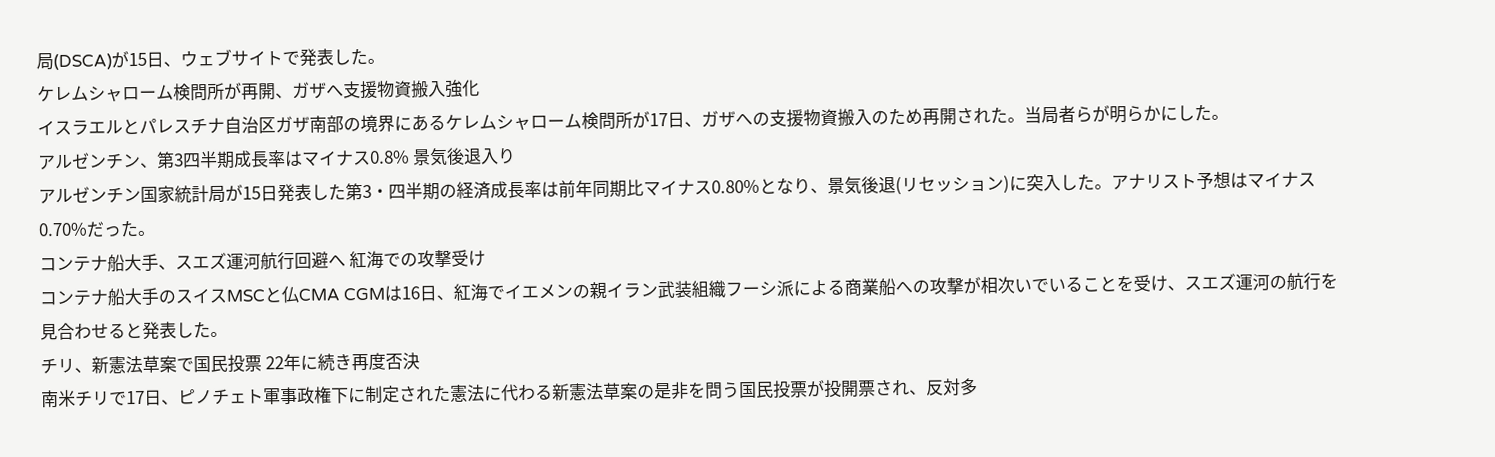局(DSCA)が15日、ウェブサイトで発表した。
ケレムシャローム検問所が再開、ガザへ支援物資搬入強化
イスラエルとパレスチナ自治区ガザ南部の境界にあるケレムシャローム検問所が17日、ガザへの支援物資搬入のため再開された。当局者らが明らかにした。
アルゼンチン、第3四半期成長率はマイナス0.8% 景気後退入り
アルゼンチン国家統計局が15日発表した第3・四半期の経済成長率は前年同期比マイナス0.80%となり、景気後退(リセッション)に突入した。アナリスト予想はマイナス0.70%だった。
コンテナ船大手、スエズ運河航行回避へ 紅海での攻撃受け
コンテナ船大手のスイスMSCと仏CMA CGMは16日、紅海でイエメンの親イラン武装組織フーシ派による商業船への攻撃が相次いでいることを受け、スエズ運河の航行を見合わせると発表した。
チリ、新憲法草案で国民投票 22年に続き再度否決
南米チリで17日、ピノチェト軍事政権下に制定された憲法に代わる新憲法草案の是非を問う国民投票が投開票され、反対多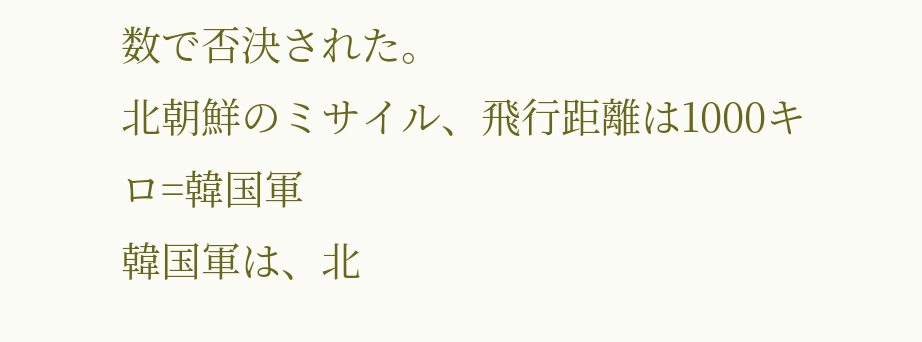数で否決された。
北朝鮮のミサイル、飛行距離は1000キロ=韓国軍
韓国軍は、北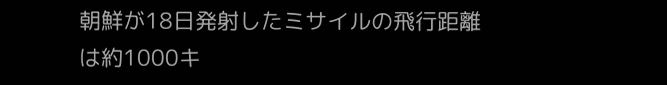朝鮮が18日発射したミサイルの飛行距離は約1000キ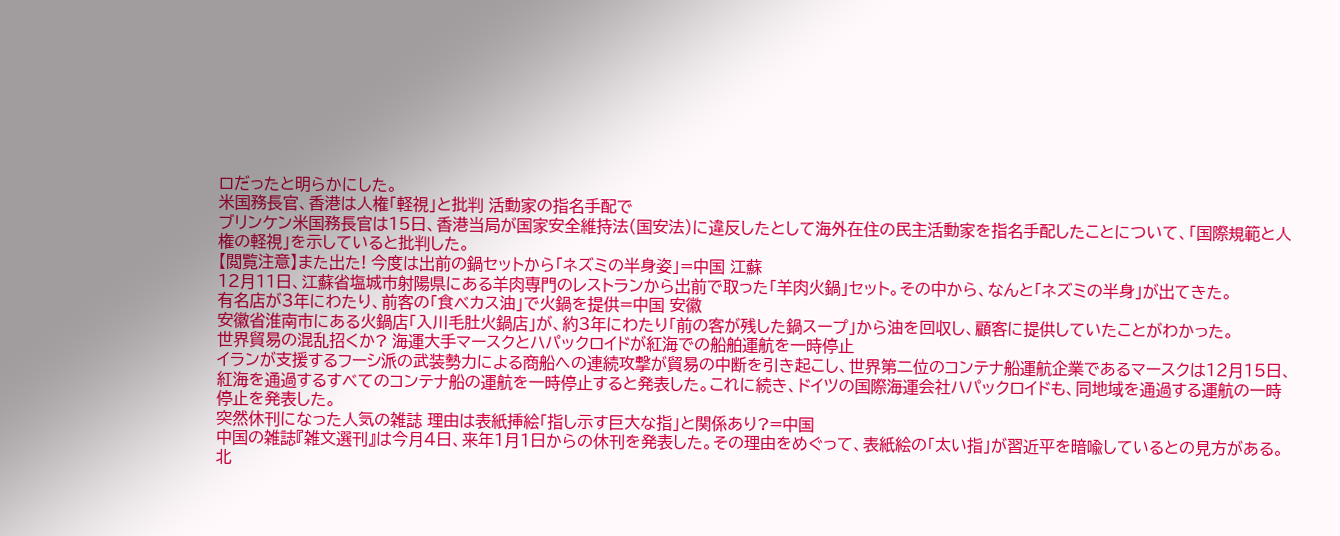ロだったと明らかにした。
米国務長官、香港は人権「軽視」と批判 活動家の指名手配で
ブリンケン米国務長官は15日、香港当局が国家安全維持法(国安法)に違反したとして海外在住の民主活動家を指名手配したことについて、「国際規範と人権の軽視」を示していると批判した。
【閲覧注意】また出た! 今度は出前の鍋セットから「ネズミの半身姿」=中国 江蘇
12月11日、江蘇省塩城市射陽県にある羊肉専門のレストランから出前で取った「羊肉火鍋」セット。その中から、なんと「ネズミの半身」が出てきた。
有名店が3年にわたり、前客の「食べカス油」で火鍋を提供=中国 安徽
安徽省淮南市にある火鍋店「入川毛肚火鍋店」が、約3年にわたり「前の客が残した鍋スープ」から油を回収し、顧客に提供していたことがわかった。
世界貿易の混乱招くか? 海運大手マースクとハパックロイドが紅海での船舶運航を一時停止
イランが支援するフーシ派の武装勢力による商船への連続攻撃が貿易の中断を引き起こし、世界第二位のコンテナ船運航企業であるマースクは12月15日、紅海を通過するすべてのコンテナ船の運航を一時停止すると発表した。これに続き、ドイツの国際海運会社ハパックロイドも、同地域を通過する運航の一時停止を発表した。
突然休刊になった人気の雑誌 理由は表紙挿絵「指し示す巨大な指」と関係あり?=中国
中国の雑誌『雑文選刊』は今月4日、来年1月1日からの休刊を発表した。その理由をめぐって、表紙絵の「太い指」が習近平を暗喩しているとの見方がある。
北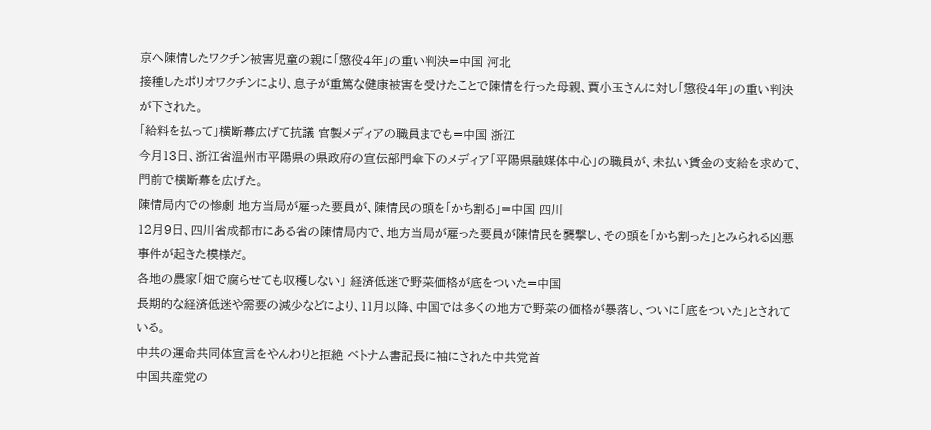京へ陳情したワクチン被害児童の親に「懲役4年」の重い判決=中国 河北
接種したポリオワクチンにより、息子が重篤な健康被害を受けたことで陳情を行った母親、賈小玉さんに対し「懲役4年」の重い判決が下された。
「給料を払って」横断幕広げて抗議 官製メディアの職員までも=中国 浙江
今月13日、浙江省温州市平陽県の県政府の宣伝部門傘下のメディア「平陽県融媒体中心」の職員が、未払い賃金の支給を求めて、門前で横断幕を広げた。
陳情局内での惨劇 地方当局が雇った要員が、陳情民の頭を「かち割る」=中国 四川
12月9日、四川省成都市にある省の陳情局内で、地方当局が雇った要員が陳情民を襲撃し、その頭を「かち割った」とみられる凶悪事件が起きた模様だ。
各地の農家「畑で腐らせても収穫しない」 経済低迷で野菜価格が底をついた=中国
長期的な経済低迷や需要の減少などにより、11月以降、中国では多くの地方で野菜の価格が暴落し、ついに「底をついた」とされている。
中共の運命共同体宣言をやんわりと拒絶 ベトナム書記長に袖にされた中共党首
中国共産党の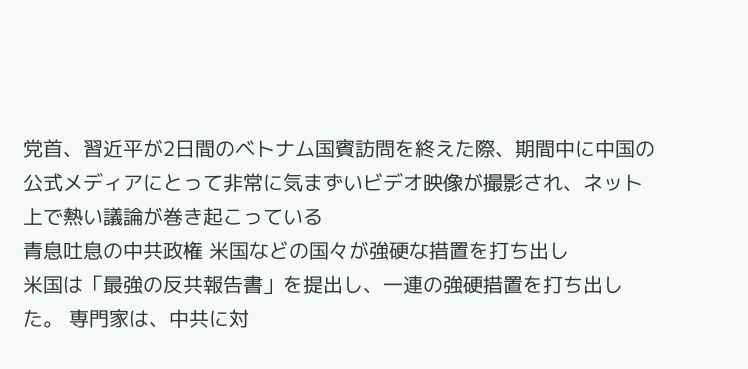党首、習近平が2日間のベトナム国賓訪問を終えた際、期間中に中国の公式メディアにとって非常に気まずいビデオ映像が撮影され、ネット上で熱い議論が巻き起こっている
青息吐息の中共政権 米国などの国々が強硬な措置を打ち出し
米国は「最強の反共報告書」を提出し、一連の強硬措置を打ち出した。 専門家は、中共に対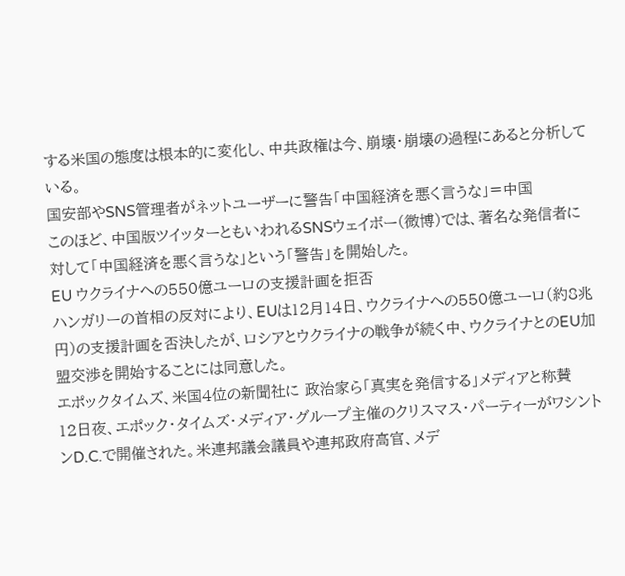する米国の態度は根本的に変化し、中共政権は今、崩壊・崩壊の過程にあると分析している。
国安部やSNS管理者がネットユーザーに警告「中国経済を悪く言うな」=中国
このほど、中国版ツイッターともいわれるSNSウェイボー(微博)では、著名な発信者に対して「中国経済を悪く言うな」という「警告」を開始した。
EU ウクライナへの550億ユーロの支援計画を拒否
ハンガリーの首相の反対により、EUは12月14日、ウクライナへの550億ユーロ(約8兆円)の支援計画を否決したが、ロシアとウクライナの戦争が続く中、ウクライナとのEU加盟交渉を開始することには同意した。
エポックタイムズ、米国4位の新聞社に 政治家ら「真実を発信する」メディアと称賛
12日夜、エポック・タイムズ・メディア・グループ主催のクリスマス・パーティーがワシントンD.C.で開催された。米連邦議会議員や連邦政府高官、メデ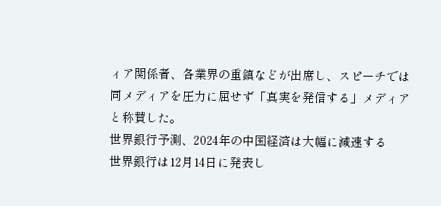ィア関係者、各業界の重鎮などが出席し、スピーチでは同メディアを圧力に屈せず「真実を発信する」メディアと称賛した。
世界銀行予測、2024年の中国経済は大幅に減速する
世界銀行は12月14日に発表し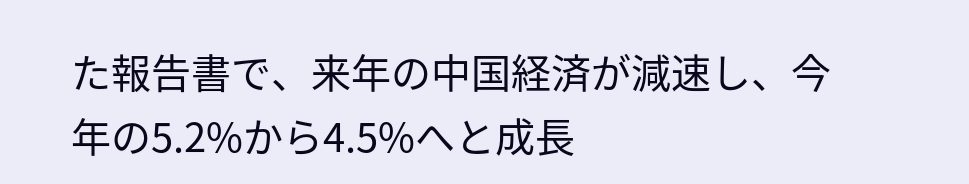た報告書で、来年の中国経済が減速し、今年の5.2%から4.5%へと成長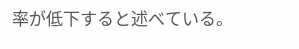率が低下すると述べている。